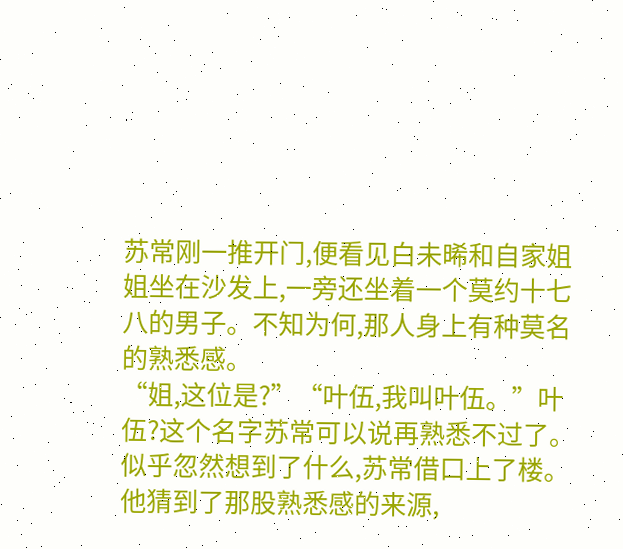苏常刚一推开门,便看见白未晞和自家姐姐坐在沙发上,一旁还坐着一个莫约十七八的男子。不知为何,那人身上有种莫名的熟悉感。
“姐,这位是?”“叶伍,我叫叶伍。”叶伍?这个名字苏常可以说再熟悉不过了。似乎忽然想到了什么,苏常借口上了楼。他猜到了那股熟悉感的来源,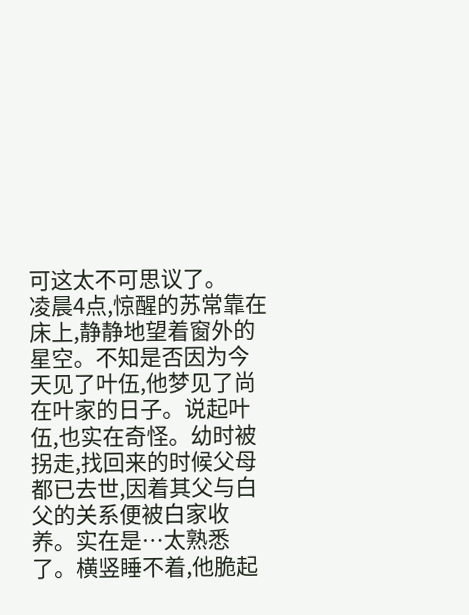可这太不可思议了。
凌晨4点,惊醒的苏常靠在床上,静静地望着窗外的星空。不知是否因为今天见了叶伍,他梦见了尚在叶家的日子。说起叶伍,也实在奇怪。幼时被拐走,找回来的时候父母都已去世,因着其父与白父的关系便被白家收养。实在是…太熟悉了。横竖睡不着,他脆起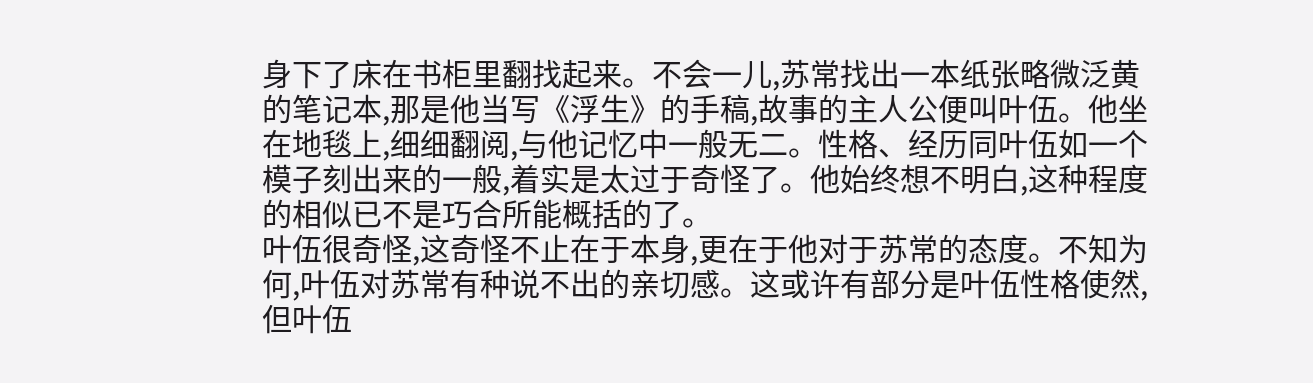身下了床在书柜里翻找起来。不会一儿,苏常找出一本纸张略微泛黄的笔记本,那是他当写《浮生》的手稿,故事的主人公便叫叶伍。他坐在地毯上,细细翻阅,与他记忆中一般无二。性格、经历同叶伍如一个模子刻出来的一般,着实是太过于奇怪了。他始终想不明白,这种程度的相似已不是巧合所能概括的了。
叶伍很奇怪,这奇怪不止在于本身,更在于他对于苏常的态度。不知为何,叶伍对苏常有种说不出的亲切感。这或许有部分是叶伍性格使然,但叶伍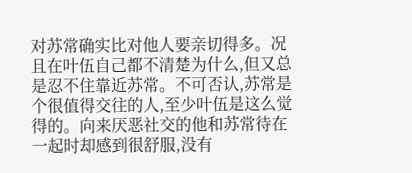对苏常确实比对他人要亲切得多。况且在叶伍自己都不清楚为什么,但又总是忍不住靠近苏常。不可否认,苏常是个很值得交往的人,至少叶伍是这么觉得的。向来厌恶社交的他和苏常待在一起时却感到很舒服,没有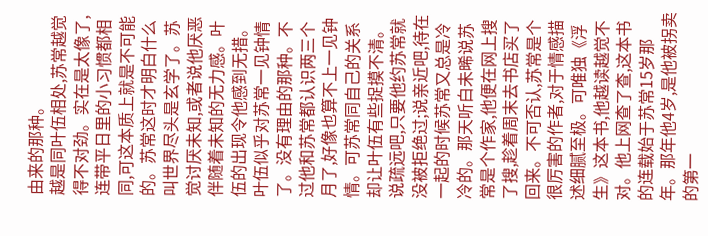由来的那种。
越是同叶伍相处,苏常越觉得不对劲。实在是太像了,连带平日里的小习惯都相同,可这本质上就是不可能的。苏常这时才明白什么叫世界尽头是玄学了。苏觉讨厌未知,或者说他厌恶伴随着未知的无力感。叶伍的出现令他感到无措。
叶伍似乎对苏常一见钟情了。没有理由的那种。不过他和苏常都认识两三个月了,好像也算不上一见钟情。可苏常同自己的关系却让叶伍有些捉摸不清。说疏远吧,只要他约苏常就没被拒绝过;说亲近吧,待在一起的时候苏常又总是冷冷的。那天听白未晞说苏常是个作家,他便在网上搜了搜,趁着周末去书店买了回来。不可否认,苏常是个很厉害的作者,对于情感描述细腻至极。可唯独《浮生》这本书,他越读越觉不对。他上网查了查,这本书的连载始于苏常15岁那年。那年他4岁,是他被拐卖的第一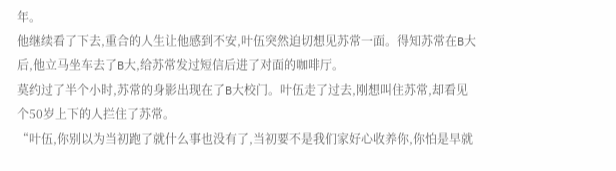年。
他继续看了下去,重合的人生让他感到不安,叶伍突然迫切想见苏常一面。得知苏常在B大后,他立马坐车去了B大,给苏常发过短信后进了对面的咖啡厅。
莫约过了半个小时,苏常的身影出现在了B大校门。叶伍走了过去,刚想叫住苏常,却看见个50岁上下的人拦住了苏常。
“叶伍,你别以为当初跑了就什么事也没有了,当初要不是我们家好心收养你,你怕是早就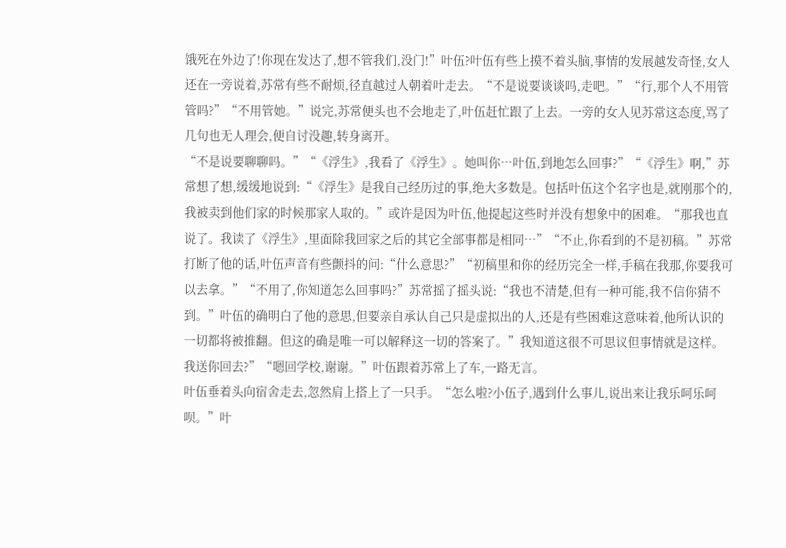饿死在外边了!你现在发达了,想不管我们,没门!”叶伍?叶伍有些上摸不着头脑,事情的发展越发奇怪,女人还在一旁说着,苏常有些不耐烦,径直越过人朝着叶走去。“不是说要谈谈吗,走吧。”“行,那个人不用管管吗?”“不用管她。”说完,苏常便头也不会地走了,叶伍赶忙跟了上去。一旁的女人见苏常这态度,骂了几句也无人理会,便自讨没趣,转身离开。
“不是说要聊聊吗。”“《浮生》,我看了《浮生》。她叫你…叶伍,到地怎么回事?”“《浮生》啊,”苏常想了想,缓缓地说到:“《浮生》是我自己经历过的事,绝大多数是。包括叶伍这个名字也是,就刚那个的,我被卖到他们家的时候那家人取的。”或许是因为叶伍,他提起这些时并没有想象中的困难。“那我也直说了。我读了《浮生》,里面除我回家之后的其它全部事都是相同…”“不止,你看到的不是初稿。”苏常打断了他的话,叶伍声音有些颤抖的问:“什么意思?”“初稿里和你的经历完全一样,手稿在我那,你要我可以去拿。”“不用了,你知道怎么回事吗?”苏常摇了摇头说:“我也不清楚,但有一种可能,我不信你猜不到。”叶伍的确明白了他的意思,但要亲自承认自己只是虚拟出的人,还是有些困难这意味着,他所认识的一切都将被推翻。但这的确是唯一可以解释这一切的答案了。”我知道这很不可思议但事情就是这样。我送你回去?”“嗯回学校,谢谢。”叶伍跟着苏常上了车,一路无言。
叶伍垂着头向宿舍走去,忽然肩上搭上了一只手。“怎么啦?小伍子,遇到什么事儿,说出来让我乐呵乐呵呗。”叶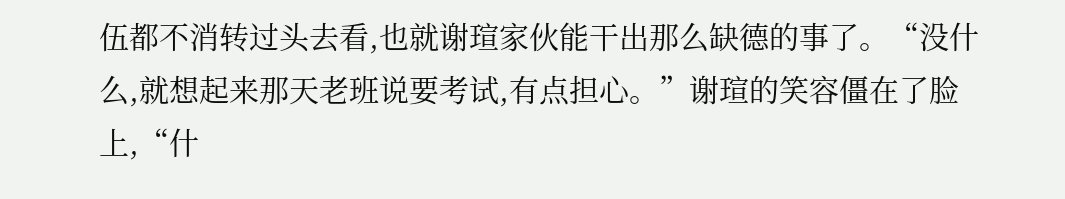伍都不消转过头去看,也就谢瑄家伙能干出那么缺德的事了。“没什么,就想起来那天老班说要考试,有点担心。”谢瑄的笑容僵在了脸上,“什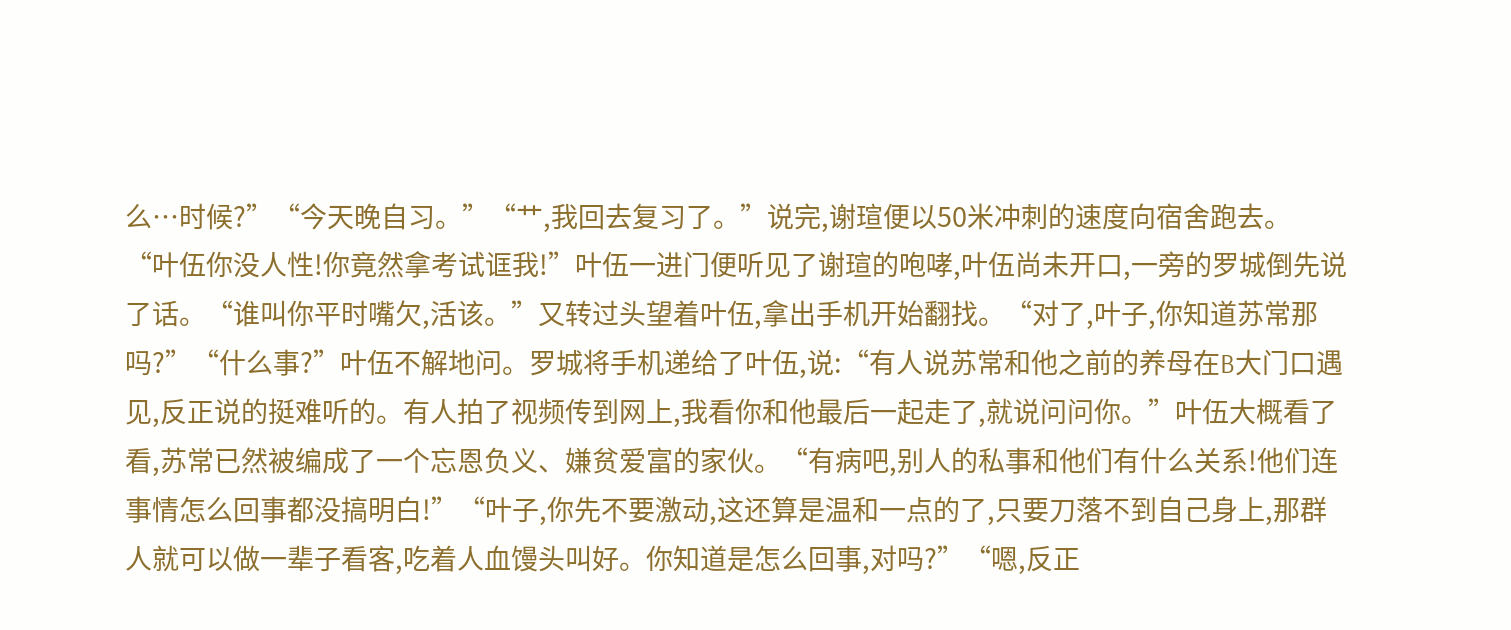么…时候?”“今天晚自习。”“艹,我回去复习了。”说完,谢瑄便以50米冲刺的速度向宿舍跑去。
“叶伍你没人性!你竟然拿考试诓我!”叶伍一进门便听见了谢瑄的咆哮,叶伍尚未开口,一旁的罗城倒先说了话。“谁叫你平时嘴欠,活该。”又转过头望着叶伍,拿出手机开始翻找。“对了,叶子,你知道苏常那吗?”“什么事?”叶伍不解地问。罗城将手机递给了叶伍,说:“有人说苏常和他之前的养母在B大门口遇见,反正说的挺难听的。有人拍了视频传到网上,我看你和他最后一起走了,就说问问你。”叶伍大概看了看,苏常已然被编成了一个忘恩负义、嫌贫爱富的家伙。“有病吧,别人的私事和他们有什么关系!他们连事情怎么回事都没搞明白!”“叶子,你先不要激动,这还算是温和一点的了,只要刀落不到自己身上,那群人就可以做一辈子看客,吃着人血馒头叫好。你知道是怎么回事,对吗?”“嗯,反正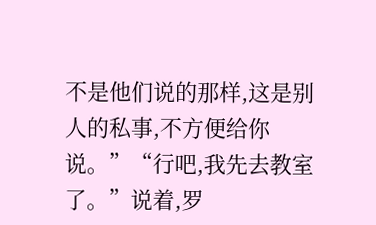不是他们说的那样,这是别人的私事,不方便给你说。”“行吧,我先去教室了。”说着,罗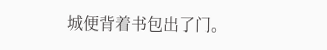城便背着书包出了门。